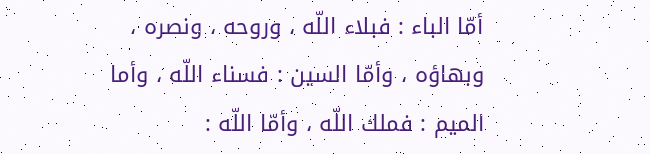أمّا الباء : فبلاء اللّه ، وروحه ، ونصره ، وبهاؤه ، وأمّا السين : فسناء اللّه ، وأما الميم : فملك اللّه ، وأمّا اللّه :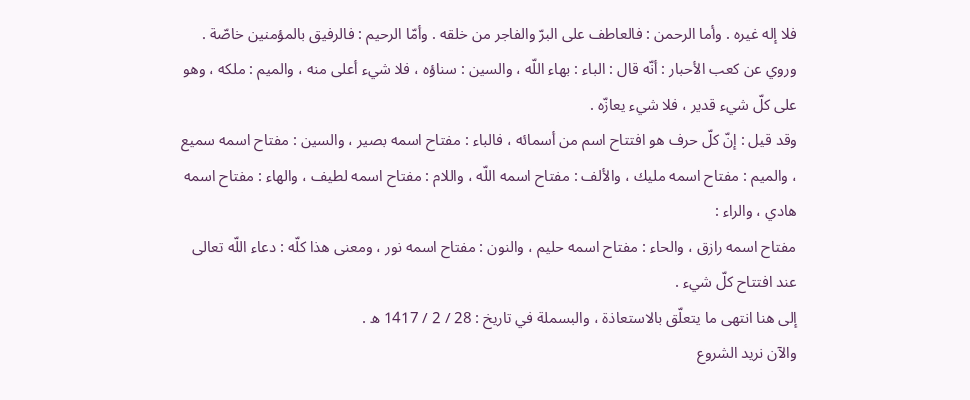فلا إله غيره . وأما الرحمن : فالعاطف على البرّ والفاجر من خلقه . وأمّا الرحيم : فالرفيق بالمؤمنين خاصّة . وروي عن كعب الأحبار : أنّه قال : الباء : بهاء اللّه ، والسين : سناؤه ، فلا شيء أعلى منه ، والميم : ملكه ، وهو على كلّ شيء قدير ، فلا شيء يعازّه .
وقد قيل : إنّ كلّ حرف هو افتتاح اسم من أسمائه ، فالباء : مفتاح اسمه بصير ، والسين : مفتاح اسمه سميع ، والميم : مفتاح اسمه مليك ، والألف : مفتاح اسمه اللّه ، واللام : مفتاح اسمه لطيف ، والهاء : مفتاح اسمه هادي ، والراء :
مفتاح اسمه رازق ، والحاء : مفتاح اسمه حليم ، والنون : مفتاح اسمه نور ، ومعنى هذا كلّه : دعاء اللّه تعالى عند افتتاح كلّ شيء .
إلى هنا انتهى ما يتعلّق بالاستعاذة ، والبسملة في تاريخ : 28 / 2 / 1417 ه .
والآن نريد الشروع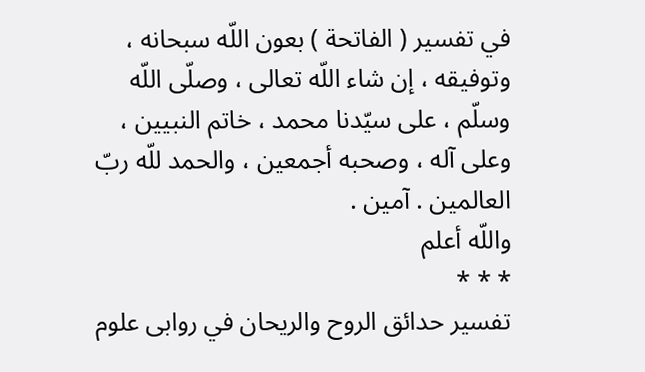في تفسير ( الفاتحة ) بعون اللّه سبحانه ، وتوفيقه ، إن شاء اللّه تعالى ، وصلّى اللّه وسلّم ، على سيّدنا محمد ، خاتم النبيين ، وعلى آله ، وصحبه أجمعين ، والحمد للّه ربّ العالمين . آمين .
واللّه أعلم
* * *
تفسير حدائق الروح والريحان في روابى علوم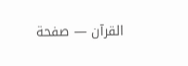القرآن — صفحة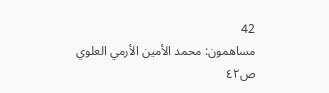42
مساهمون: محمد الأمين الأرمي العلوي
ص٤٢